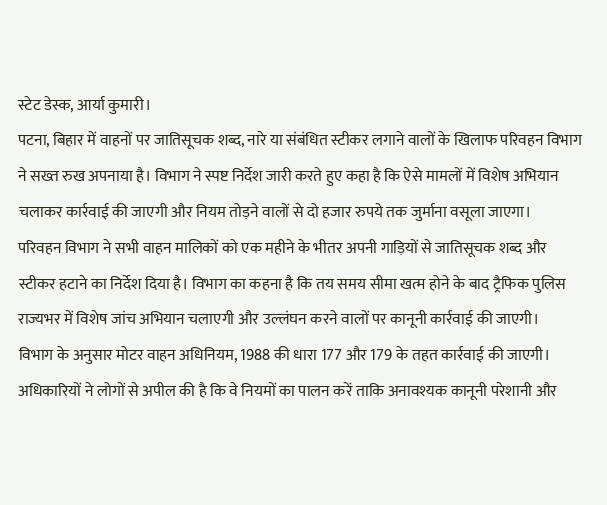स्टेट डेस्क, आर्या कुमारी।
पटना, बिहार में वाहनों पर जातिसूचक शब्द, नारे या संबंधित स्टीकर लगाने वालों के खिलाफ परिवहन विभाग ने सख्त रुख अपनाया है। विभाग ने स्पष्ट निर्देश जारी करते हुए कहा है कि ऐसे मामलों में विशेष अभियान चलाकर कार्रवाई की जाएगी और नियम तोड़ने वालों से दो हजार रुपये तक जुर्माना वसूला जाएगा।
परिवहन विभाग ने सभी वाहन मालिकों को एक महीने के भीतर अपनी गाड़ियों से जातिसूचक शब्द और स्टीकर हटाने का निर्देश दिया है। विभाग का कहना है कि तय समय सीमा खत्म होने के बाद ट्रैफिक पुलिस राज्यभर में विशेष जांच अभियान चलाएगी और उल्लंघन करने वालों पर कानूनी कार्रवाई की जाएगी।
विभाग के अनुसार मोटर वाहन अधिनियम, 1988 की धारा 177 और 179 के तहत कार्रवाई की जाएगी। अधिकारियों ने लोगों से अपील की है कि वे नियमों का पालन करें ताकि अनावश्यक कानूनी परेशानी और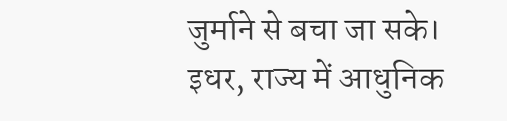जुर्माने से बचा जा सके।
इधर, राज्य में आधुनिक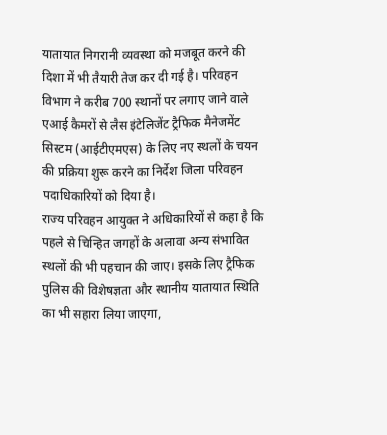यातायात निगरानी व्यवस्था को मजबूत करने की दिशा में भी तैयारी तेज कर दी गई है। परिवहन विभाग ने करीब 700 स्थानों पर लगाए जाने वाले एआई कैमरों से लैस इंटेलिजेंट ट्रैफिक मैनेजमेंट सिस्टम (आईटीएमएस) के लिए नए स्थलों के चयन की प्रक्रिया शुरू करने का निर्देश जिला परिवहन पदाधिकारियों को दिया है।
राज्य परिवहन आयुक्त ने अधिकारियों से कहा है कि पहले से चिन्हित जगहों के अलावा अन्य संभावित स्थलों की भी पहचान की जाए। इसके लिए ट्रैफिक पुलिस की विशेषज्ञता और स्थानीय यातायात स्थिति का भी सहारा लिया जाएगा,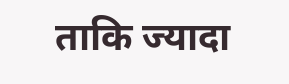ताकि ज्यादा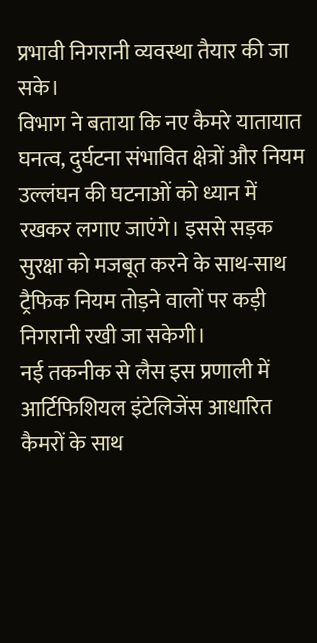प्रभावी निगरानी व्यवस्था तैयार की जा सके।
विभाग ने बताया कि नए कैमरे यातायात घनत्व, दुर्घटना संभावित क्षेत्रों और नियम उल्लंघन की घटनाओं को ध्यान में रखकर लगाए जाएंगे। इससे सड़क सुरक्षा को मजबूत करने के साथ-साथ ट्रैफिक नियम तोड़ने वालों पर कड़ी निगरानी रखी जा सकेगी।
नई तकनीक से लैस इस प्रणाली में आर्टिफिशियल इंटेलिजेंस आधारित कैमरों के साथ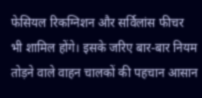फेसियल रिकग्निशन और सर्विलांस फीचर भी शामिल होंगे। इसके जरिए बार-बार नियम तोड़ने वाले वाहन चालकों की पहचान आसान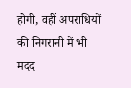होगी, वहीं अपराधियों की निगरानी में भी मदद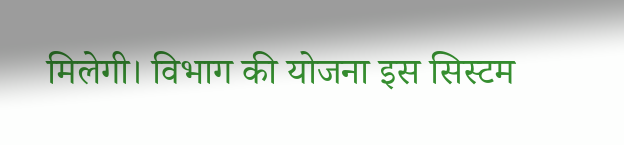मिलेगी। विभाग की योजना इस सिस्टम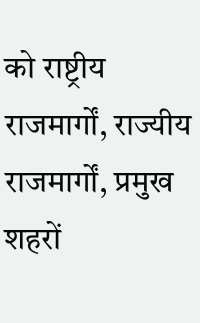को राष्ट्रीय राजमार्गों, राज्यीय राजमार्गों, प्रमुख शहरों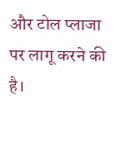और टोल प्लाजा पर लागू करने की है।